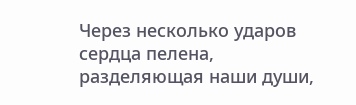Через несколько ударов сердца пелена, разделяющая наши души,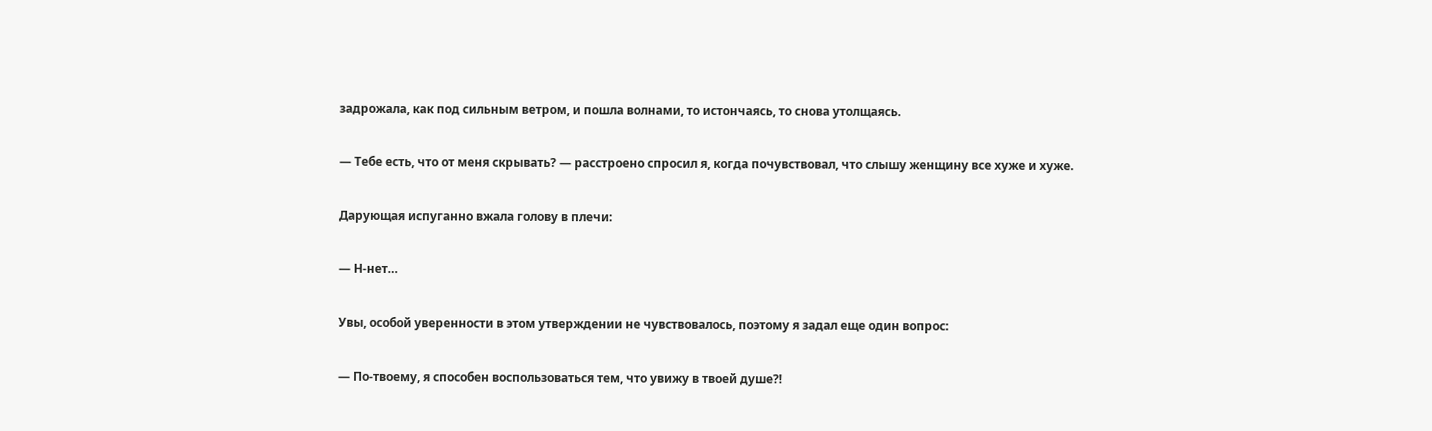задрожала, как под сильным ветром, и пошла волнами, то истончаясь, то снова утолщаясь.

— Тебе есть, что от меня скрывать? — расстроено спросил я, когда почувствовал, что слышу женщину все хуже и хуже.

Дарующая испуганно вжала голову в плечи:

— Н-нет…

Увы, особой уверенности в этом утверждении не чувствовалось, поэтому я задал еще один вопрос:

— По-твоему, я способен воспользоваться тем, что увижу в твоей душе⁈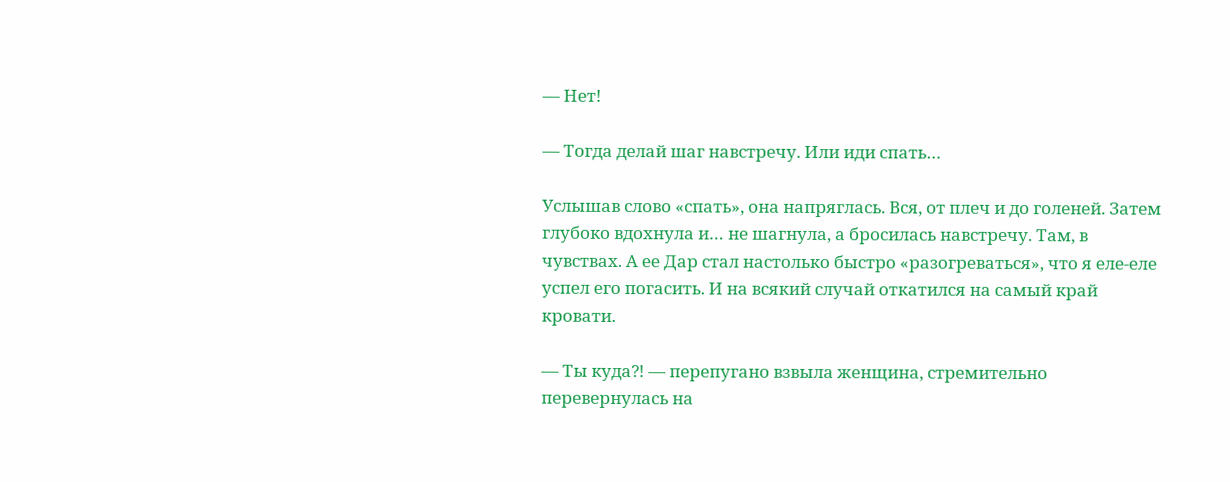— Нет!

— Тогда делай шаг навстречу. Или иди спать…

Услышав слово «спать», она напряглась. Вся, от плеч и до голеней. Затем глубоко вдохнула и… не шагнула, а бросилась навстречу. Там, в чувствах. А ее Дар стал настолько быстро «разогреваться», что я еле-еле успел его погасить. И на всякий случай откатился на самый край кровати.

— Ты куда⁈ — перепугано взвыла женщина, стремительно перевернулась на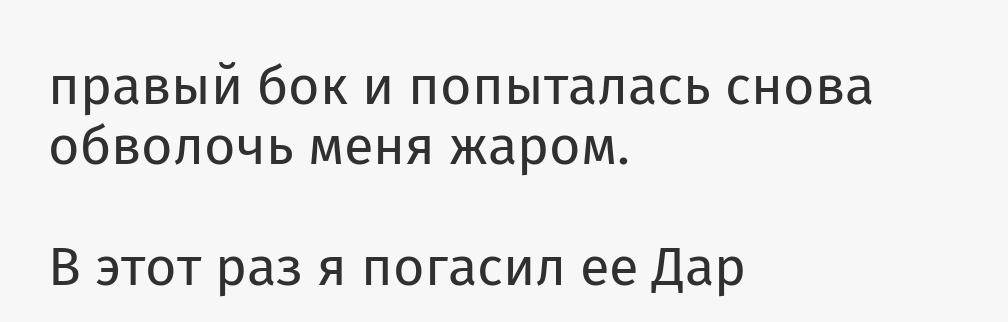правый бок и попыталась снова обволочь меня жаром.

В этот раз я погасил ее Дар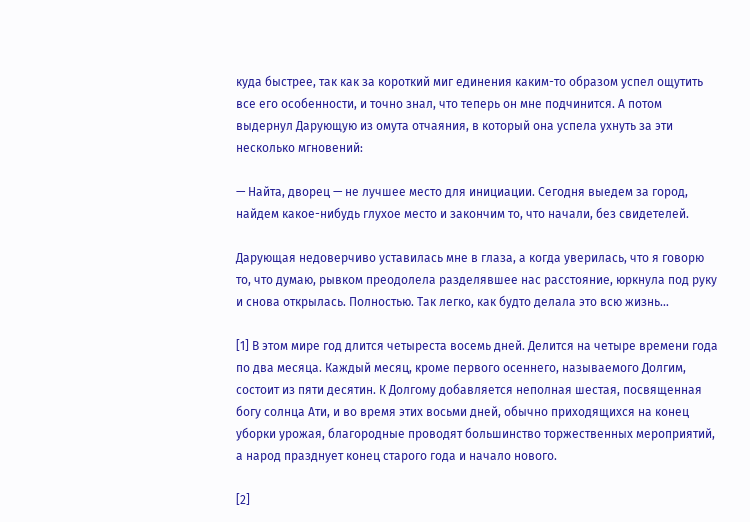куда быстрее, так как за короткий миг единения каким-то образом успел ощутить все его особенности, и точно знал, что теперь он мне подчинится. А потом выдернул Дарующую из омута отчаяния, в который она успела ухнуть за эти несколько мгновений:

— Найта, дворец — не лучшее место для инициации. Сегодня выедем за город, найдем какое-нибудь глухое место и закончим то, что начали, без свидетелей.

Дарующая недоверчиво уставилась мне в глаза, а когда уверилась, что я говорю то, что думаю, рывком преодолела разделявшее нас расстояние, юркнула под руку и снова открылась. Полностью. Так легко, как будто делала это всю жизнь…

[1] В этом мире год длится четыреста восемь дней. Делится на четыре времени года по два месяца. Каждый месяц, кроме первого осеннего, называемого Долгим, состоит из пяти десятин. К Долгому добавляется неполная шестая, посвященная богу солнца Ати, и во время этих восьми дней, обычно приходящихся на конец уборки урожая, благородные проводят большинство торжественных мероприятий, а народ празднует конец старого года и начало нового.

[2]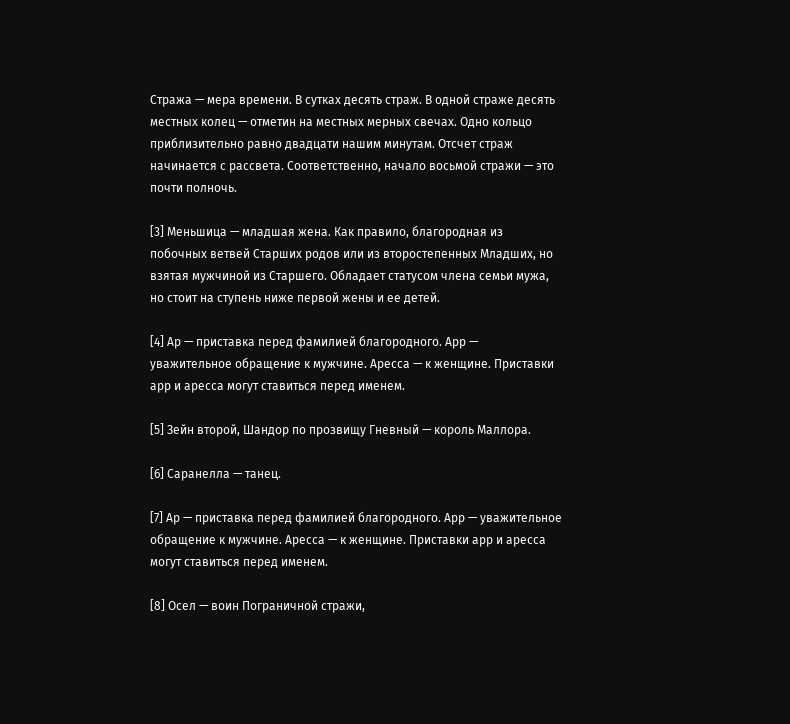Стража — мера времени. В сутках десять страж. В одной страже десять местных колец — отметин на местных мерных свечах. Одно кольцо приблизительно равно двадцати нашим минутам. Отсчет страж начинается с рассвета. Соответственно, начало восьмой стражи — это почти полночь.

[3] Меньшица — младшая жена. Как правило, благородная из побочных ветвей Старших родов или из второстепенных Младших, но взятая мужчиной из Старшего. Обладает статусом члена семьи мужа, но стоит на ступень ниже первой жены и ее детей.

[4] Ар — приставка перед фамилией благородного. Арр — уважительное обращение к мужчине. Аресса — к женщине. Приставки арр и аресса могут ставиться перед именем.

[5] Зейн второй, Шандор по прозвищу Гневный — король Маллора.

[6] Саранелла — танец.

[7] Ар — приставка перед фамилией благородного. Арр — уважительное обращение к мужчине. Аресса — к женщине. Приставки арр и аресса могут ставиться перед именем.

[8] Осел — воин Пограничной стражи,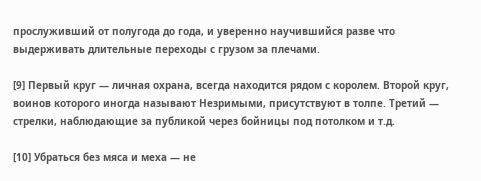прослуживший от полугода до года, и уверенно научившийся разве что выдерживать длительные переходы с грузом за плечами.

[9] Первый круг — личная охрана, всегда находится рядом с королем. Второй круг, воинов которого иногда называют Незримыми, присутствуют в толпе. Третий — стрелки, наблюдающие за публикой через бойницы под потолком и т.д.

[10] Убраться без мяса и меха — не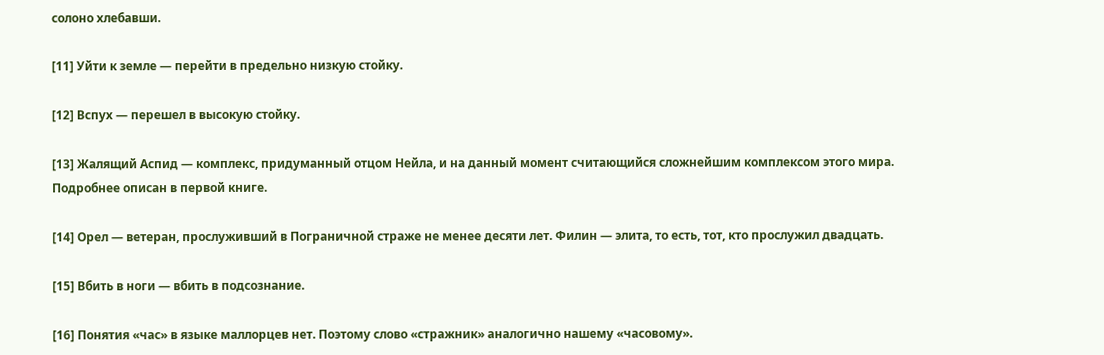солоно хлебавши.

[11] Уйти к земле — перейти в предельно низкую стойку.

[12] Вспух — перешел в высокую стойку.

[13] Жалящий Аспид — комплекс, придуманный отцом Нейла, и на данный момент считающийся сложнейшим комплексом этого мира. Подробнее описан в первой книге.

[14] Орел — ветеран, прослуживший в Пограничной страже не менее десяти лет. Филин — элита, то есть, тот, кто прослужил двадцать.

[15] Вбить в ноги — вбить в подсознание.

[16] Понятия «час» в языке маллорцев нет. Поэтому слово «стражник» аналогично нашему «часовому».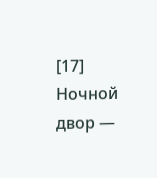[17] Ночной двор —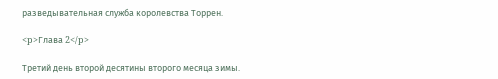разведывательная служба королевства Торрен.

<p>Глава 2</p>

Третий день второй десятины второго месяца зимы.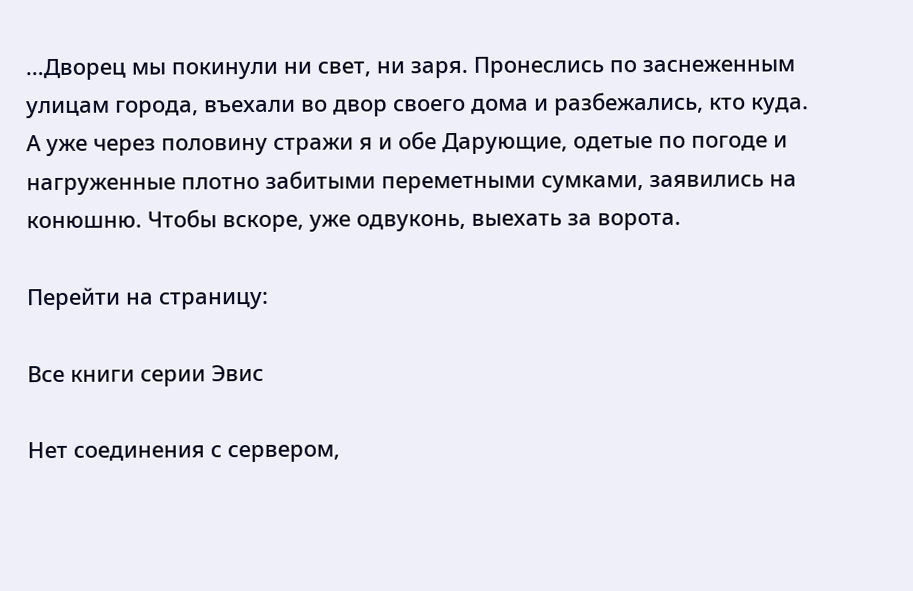…Дворец мы покинули ни свет, ни заря. Пронеслись по заснеженным улицам города, въехали во двор своего дома и разбежались, кто куда. А уже через половину стражи я и обе Дарующие, одетые по погоде и нагруженные плотно забитыми переметными сумками, заявились на конюшню. Чтобы вскоре, уже одвуконь, выехать за ворота.

Перейти на страницу:

Все книги серии Эвис

Нет соединения с сервером,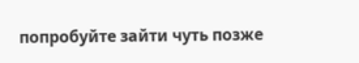попробуйте зайти чуть позже